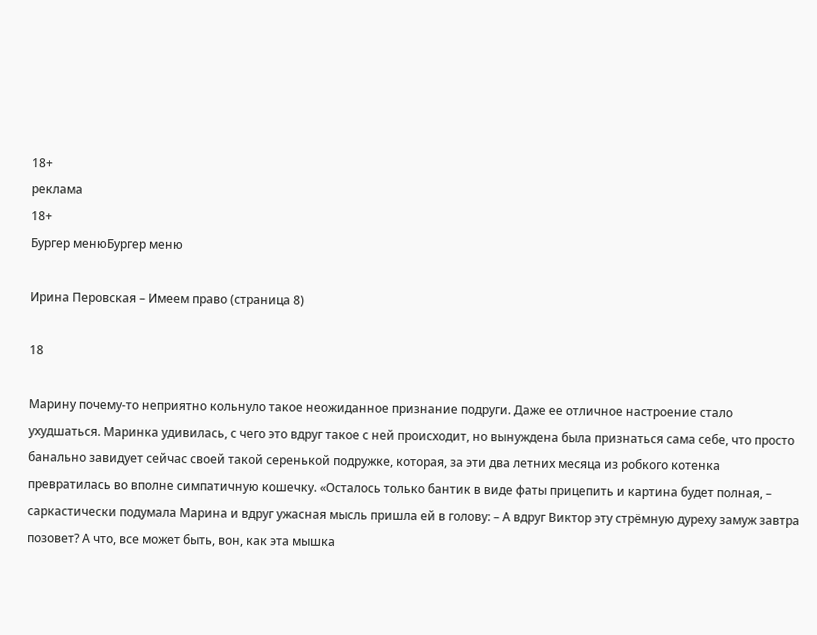18+
реклама
18+
Бургер менюБургер меню

Ирина Перовская – Имеем право (страница 8)

18

Марину почему-то неприятно кольнуло такое неожиданное признание подруги. Даже ее отличное настроение стало ухудшаться. Маринка удивилась, с чего это вдруг такое с ней происходит, но вынуждена была признаться сама себе, что просто банально завидует сейчас своей такой серенькой подружке, которая, за эти два летних месяца из робкого котенка превратилась во вполне симпатичную кошечку. «Осталось только бантик в виде фаты прицепить и картина будет полная, – саркастически подумала Марина и вдруг ужасная мысль пришла ей в голову: – А вдруг Виктор эту стрёмную дуреху замуж завтра позовет? А что, все может быть, вон, как эта мышка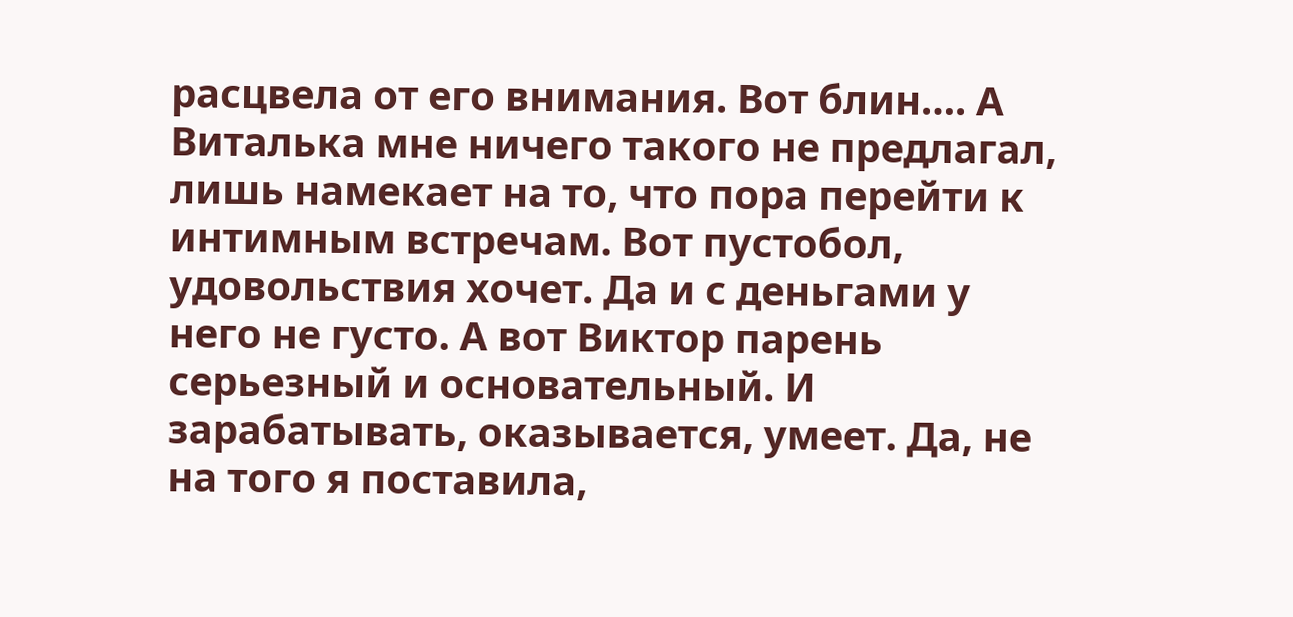расцвела от его внимания. Вот блин…. А Виталька мне ничего такого не предлагал, лишь намекает на то, что пора перейти к интимным встречам. Вот пустобол, удовольствия хочет. Да и с деньгами у него не густо. А вот Виктор парень серьезный и основательный. И зарабатывать, оказывается, умеет. Да, не на того я поставила,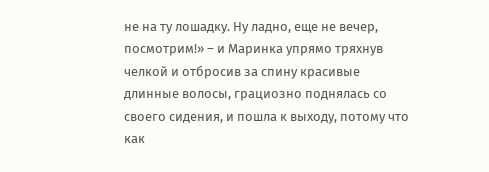не на ту лошадку. Ну ладно, еще не вечер, посмотрим!» – и Маринка упрямо тряхнув челкой и отбросив за спину красивые длинные волосы, грациозно поднялась со своего сидения, и пошла к выходу, потому что как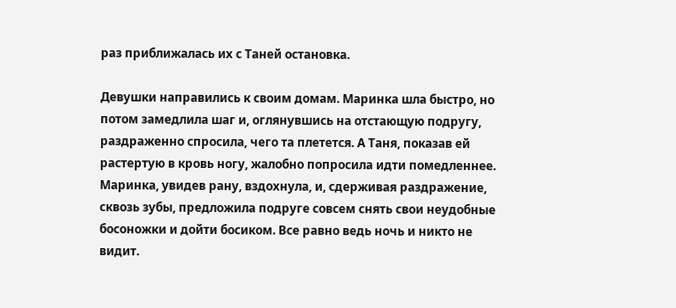раз приближалась их с Таней остановка.

Девушки направились к своим домам. Маринка шла быстро, но потом замедлила шаг и, оглянувшись на отстающую подругу, раздраженно спросила, чего та плетется. А Таня, показав ей растертую в кровь ногу, жалобно попросила идти помедленнее. Маринка, увидев рану, вздохнула, и, сдерживая раздражение, сквозь зубы, предложила подруге совсем снять свои неудобные босоножки и дойти босиком. Все равно ведь ночь и никто не видит.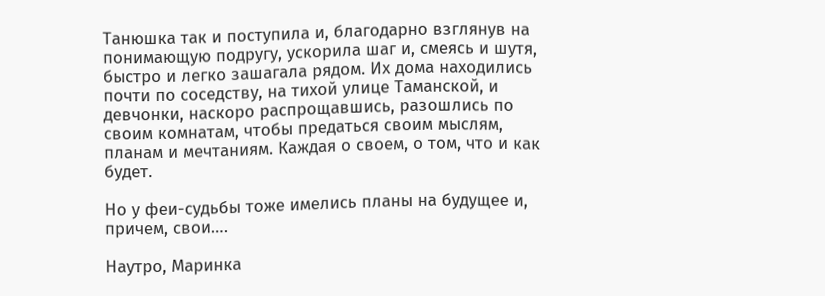Танюшка так и поступила и, благодарно взглянув на понимающую подругу, ускорила шаг и, смеясь и шутя, быстро и легко зашагала рядом. Их дома находились почти по соседству, на тихой улице Таманской, и девчонки, наскоро распрощавшись, разошлись по своим комнатам, чтобы предаться своим мыслям, планам и мечтаниям. Каждая о своем, о том, что и как будет.

Но у феи-судьбы тоже имелись планы на будущее и, причем, свои….

Наутро, Маринка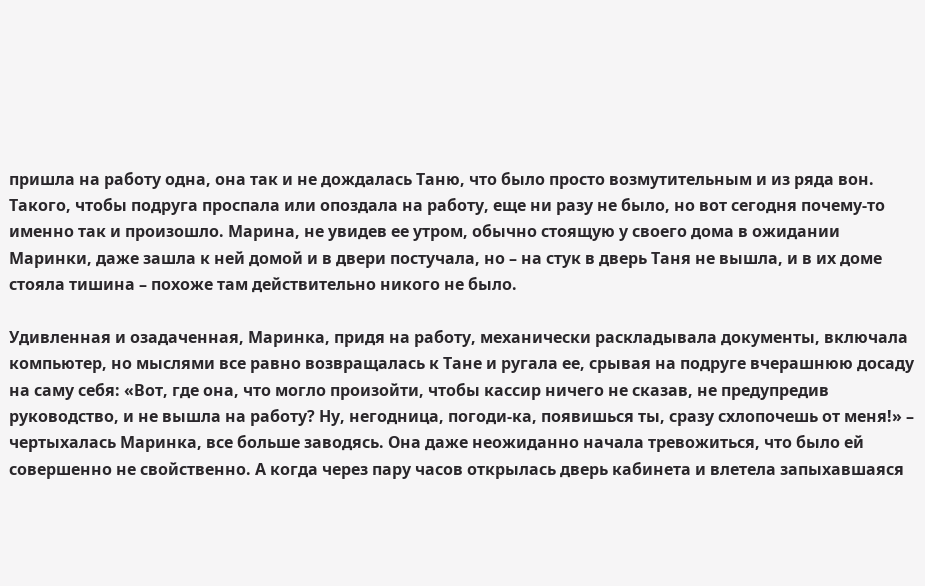пришла на работу одна, она так и не дождалась Таню, что было просто возмутительным и из ряда вон. Такого, чтобы подруга проспала или опоздала на работу, еще ни разу не было, но вот сегодня почему-то именно так и произошло. Марина, не увидев ее утром, обычно стоящую у своего дома в ожидании Маринки, даже зашла к ней домой и в двери постучала, но – на стук в дверь Таня не вышла, и в их доме стояла тишина – похоже там действительно никого не было.

Удивленная и озадаченная, Маринка, придя на работу, механически раскладывала документы, включала компьютер, но мыслями все равно возвращалась к Тане и ругала ее, срывая на подруге вчерашнюю досаду на саму себя: «Вот, где она, что могло произойти, чтобы кассир ничего не сказав, не предупредив руководство, и не вышла на работу? Ну, негодница, погоди-ка, появишься ты, сразу схлопочешь от меня!» – чертыхалась Маринка, все больше заводясь. Она даже неожиданно начала тревожиться, что было ей совершенно не свойственно. А когда через пару часов открылась дверь кабинета и влетела запыхавшаяся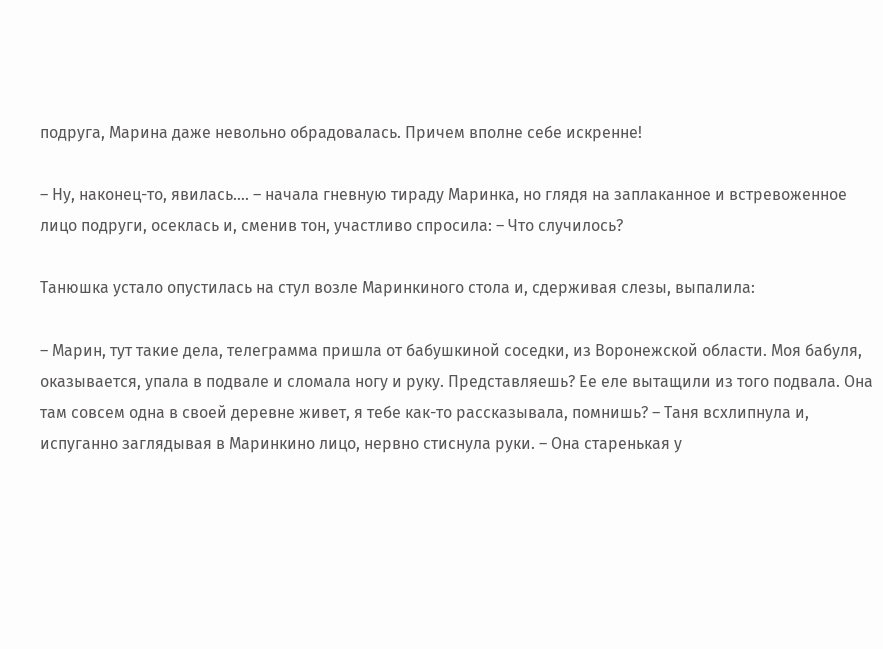подруга, Марина даже невольно обрадовалась. Причем вполне себе искренне!

– Ну, наконец-то, явилась…. – начала гневную тираду Маринка, но глядя на заплаканное и встревоженное лицо подруги, осеклась и, сменив тон, участливо спросила: – Что случилось?

Танюшка устало опустилась на стул возле Маринкиного стола и, сдерживая слезы, выпалила:

– Марин, тут такие дела, телеграмма пришла от бабушкиной соседки, из Воронежской области. Моя бабуля, оказывается, упала в подвале и сломала ногу и руку. Представляешь? Ее еле вытащили из того подвала. Она там совсем одна в своей деревне живет, я тебе как-то рассказывала, помнишь? – Таня всхлипнула и, испуганно заглядывая в Маринкино лицо, нервно стиснула руки. – Она старенькая у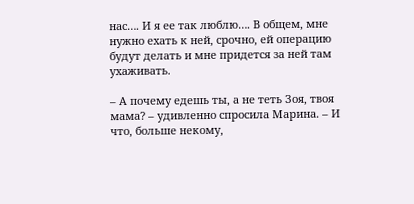нас…. И я ее так люблю…. В общем, мне нужно ехать к ней, срочно, ей операцию будут делать и мне придется за ней там ухаживать.

– А почему едешь ты, а не теть Зоя, твоя мама? – удивленно спросила Марина. – И что, больше некому,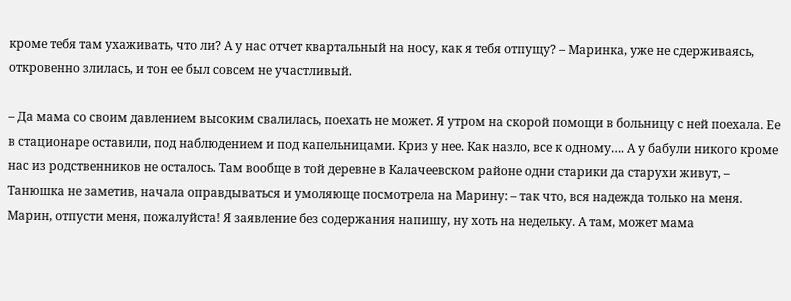кроме тебя там ухаживать, что ли? А у нас отчет квартальный на носу, как я тебя отпущу? – Маринка, уже не сдерживаясь, откровенно злилась, и тон ее был совсем не участливый.

– Да мама со своим давлением высоким свалилась, поехать не может. Я утром на скорой помощи в больницу с ней поехала. Ее в стационаре оставили, под наблюдением и под капельницами. Криз у нее. Как назло, все к одному…. А у бабули никого кроме нас из родственников не осталось. Там вообще в той деревне в Калачеевском районе одни старики да старухи живут, – Танюшка не заметив, начала оправдываться и умоляюще посмотрела на Марину: – так что, вся надежда только на меня. Марин, отпусти меня, пожалуйста! Я заявление без содержания напишу, ну хоть на недельку. А там, может мама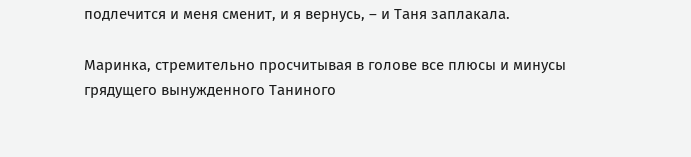подлечится и меня сменит, и я вернусь, – и Таня заплакала.

Маринка, стремительно просчитывая в голове все плюсы и минусы грядущего вынужденного Таниного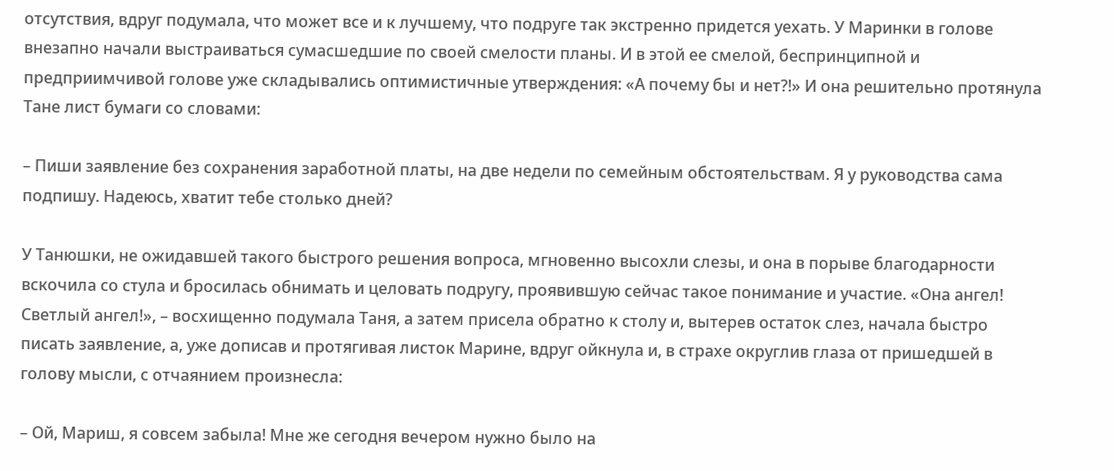отсутствия, вдруг подумала, что может все и к лучшему, что подруге так экстренно придется уехать. У Маринки в голове внезапно начали выстраиваться сумасшедшие по своей смелости планы. И в этой ее смелой, беспринципной и предприимчивой голове уже складывались оптимистичные утверждения: «А почему бы и нет?!» И она решительно протянула Тане лист бумаги со словами:

– Пиши заявление без сохранения заработной платы, на две недели по семейным обстоятельствам. Я у руководства сама подпишу. Надеюсь, хватит тебе столько дней?

У Танюшки, не ожидавшей такого быстрого решения вопроса, мгновенно высохли слезы, и она в порыве благодарности вскочила со стула и бросилась обнимать и целовать подругу, проявившую сейчас такое понимание и участие. «Она ангел! Светлый ангел!», – восхищенно подумала Таня, а затем присела обратно к столу и, вытерев остаток слез, начала быстро писать заявление, а, уже дописав и протягивая листок Марине, вдруг ойкнула и, в страхе округлив глаза от пришедшей в голову мысли, с отчаянием произнесла:

– Ой, Мариш, я совсем забыла! Мне же сегодня вечером нужно было на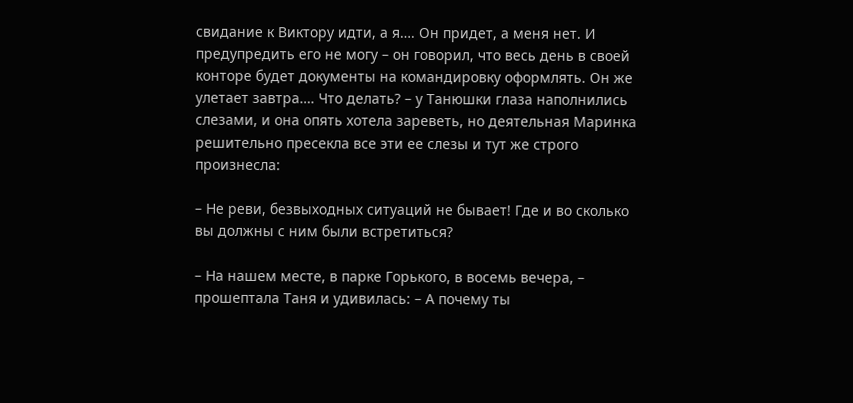свидание к Виктору идти, а я…. Он придет, а меня нет. И предупредить его не могу – он говорил, что весь день в своей конторе будет документы на командировку оформлять. Он же улетает завтра…. Что делать? – у Танюшки глаза наполнились слезами, и она опять хотела зареветь, но деятельная Маринка решительно пресекла все эти ее слезы и тут же строго произнесла:

– Не реви, безвыходных ситуаций не бывает! Где и во сколько вы должны с ним были встретиться?

– На нашем месте, в парке Горького, в восемь вечера, – прошептала Таня и удивилась: – А почему ты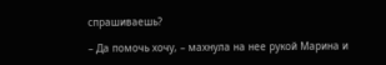спрашиваешь?

– Да помочь хочу, – махнула на нее рукой Марина и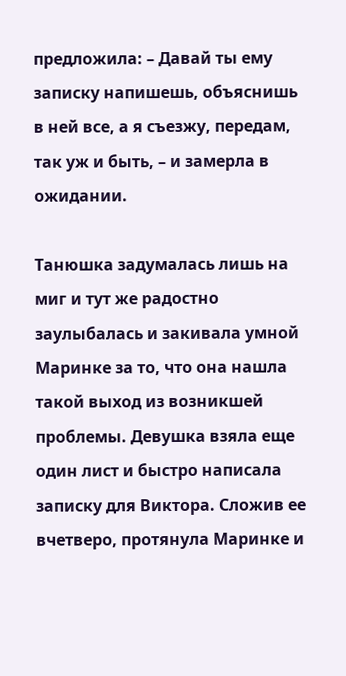предложила: – Давай ты ему записку напишешь, объяснишь в ней все, а я съезжу, передам, так уж и быть, – и замерла в ожидании.

Танюшка задумалась лишь на миг и тут же радостно заулыбалась и закивала умной Маринке за то, что она нашла такой выход из возникшей проблемы. Девушка взяла еще один лист и быстро написала записку для Виктора. Сложив ее вчетверо, протянула Маринке и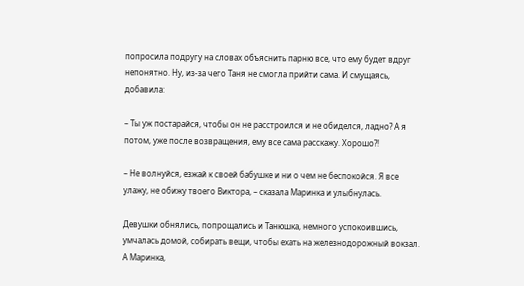попросила подругу на словах объяснить парню все, что ему будет вдруг непонятно. Ну, из-за чего Таня не смогла прийти сама. И смущаясь, добавила:

– Ты уж постарайся, чтобы он не расстроился и не обиделся, ладно? А я потом, уже после возвращения, ему все сама расскажу. Хорошо?!

– Не волнуйся, езжай к своей бабушке и ни о чем не беспокойся. Я все улажу, не обижу твоего Виктора, – сказала Маринка и улыбнулась.

Девушки обнялись, попрощались и Танюшка, немного успокоившись, умчалась домой, собирать вещи, чтобы ехать на железнодорожный вокзал. А Маринка,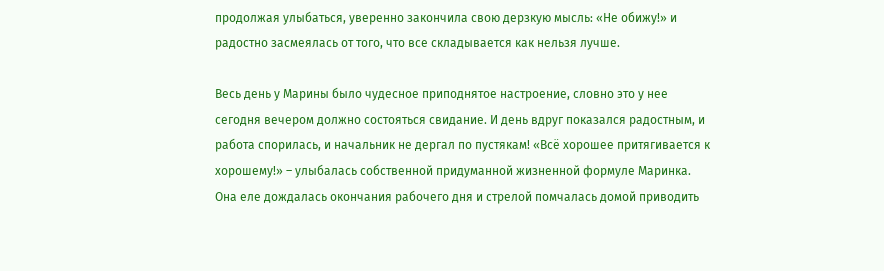продолжая улыбаться, уверенно закончила свою дерзкую мысль: «Не обижу!» и радостно засмеялась от того, что все складывается как нельзя лучше.

Весь день у Марины было чудесное приподнятое настроение, словно это у нее сегодня вечером должно состояться свидание. И день вдруг показался радостным, и работа спорилась, и начальник не дергал по пустякам! «Всё хорошее притягивается к хорошему!» – улыбалась собственной придуманной жизненной формуле Маринка. Она еле дождалась окончания рабочего дня и стрелой помчалась домой приводить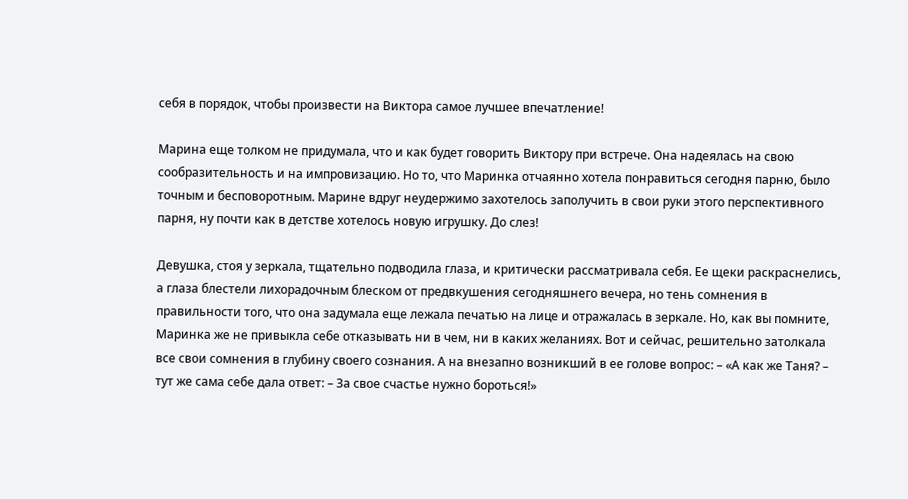себя в порядок, чтобы произвести на Виктора самое лучшее впечатление!

Марина еще толком не придумала, что и как будет говорить Виктору при встрече. Она надеялась на свою сообразительность и на импровизацию. Но то, что Маринка отчаянно хотела понравиться сегодня парню, было точным и бесповоротным. Марине вдруг неудержимо захотелось заполучить в свои руки этого перспективного парня, ну почти как в детстве хотелось новую игрушку. До слез!

Девушка, стоя у зеркала, тщательно подводила глаза, и критически рассматривала себя. Ее щеки раскраснелись, а глаза блестели лихорадочным блеском от предвкушения сегодняшнего вечера, но тень сомнения в правильности того, что она задумала еще лежала печатью на лице и отражалась в зеркале. Но, как вы помните, Маринка же не привыкла себе отказывать ни в чем, ни в каких желаниях. Вот и сейчас, решительно затолкала все свои сомнения в глубину своего сознания. А на внезапно возникший в ее голове вопрос: – «А как же Таня? – тут же сама себе дала ответ: – За свое счастье нужно бороться!»